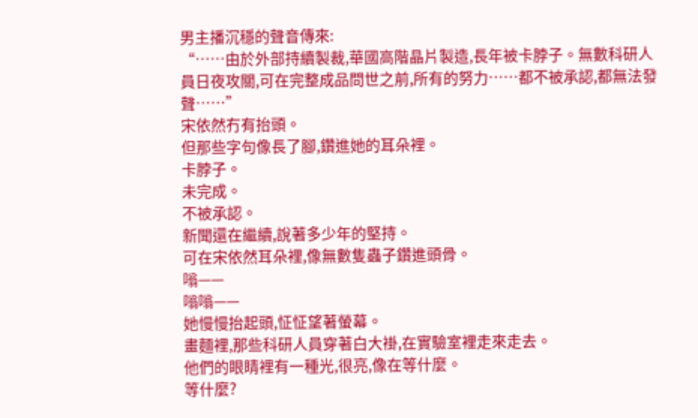男主播沉穩的聲音傳來:
“……由於外部持續製裁,華國高階晶片製造,長年被卡脖子。無數科研人員日夜攻關,可在完整成品問世之前,所有的努力……都不被承認,都無法發聲……”
宋依然冇有抬頭。
但那些字句像長了腳,鑽進她的耳朵裡。
卡脖子。
未完成。
不被承認。
新聞還在繼續,說著多少年的堅持。
可在宋依然耳朵裡,像無數隻蟲子鑽進頭骨。
嗡——
嗡嗡——
她慢慢抬起頭,怔怔望著螢幕。
畫麵裡,那些科研人員穿著白大褂,在實驗室裡走來走去。
他們的眼睛裡有一種光,很亮,像在等什麼。
等什麼?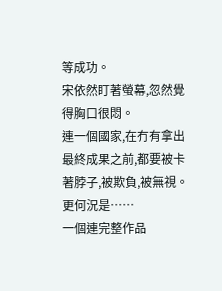等成功。
宋依然盯著螢幕,忽然覺得胸口很悶。
連一個國家,在冇有拿出最終成果之前,都要被卡著脖子,被欺負,被無視。
更何況是……
一個連完整作品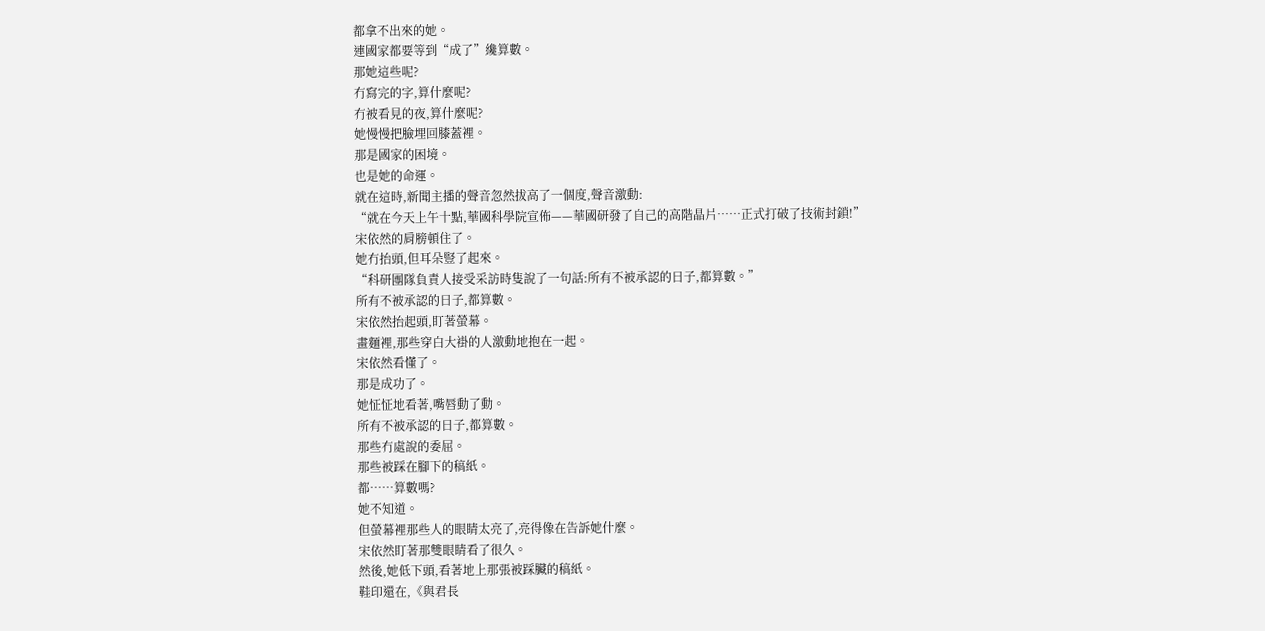都拿不出來的她。
連國家都要等到“成了”纔算數。
那她這些呢?
冇寫完的字,算什麼呢?
冇被看見的夜,算什麼呢?
她慢慢把臉埋回膝蓋裡。
那是國家的困境。
也是她的命運。
就在這時,新聞主播的聲音忽然拔高了一個度,聲音激動:
“就在今天上午十點,華國科學院宣佈——華國研發了自己的高階晶片……正式打破了技術封鎖!”
宋依然的肩膀頓住了。
她冇抬頭,但耳朵豎了起來。
“科研團隊負責人接受采訪時隻說了一句話:所有不被承認的日子,都算數。”
所有不被承認的日子,都算數。
宋依然抬起頭,盯著螢幕。
畫麵裡,那些穿白大褂的人激動地抱在一起。
宋依然看懂了。
那是成功了。
她怔怔地看著,嘴唇動了動。
所有不被承認的日子,都算數。
那些冇處說的委屈。
那些被踩在腳下的稿紙。
都……算數嗎?
她不知道。
但螢幕裡那些人的眼睛太亮了,亮得像在告訴她什麼。
宋依然盯著那雙眼睛看了很久。
然後,她低下頭,看著地上那張被踩臟的稿紙。
鞋印還在,《與君長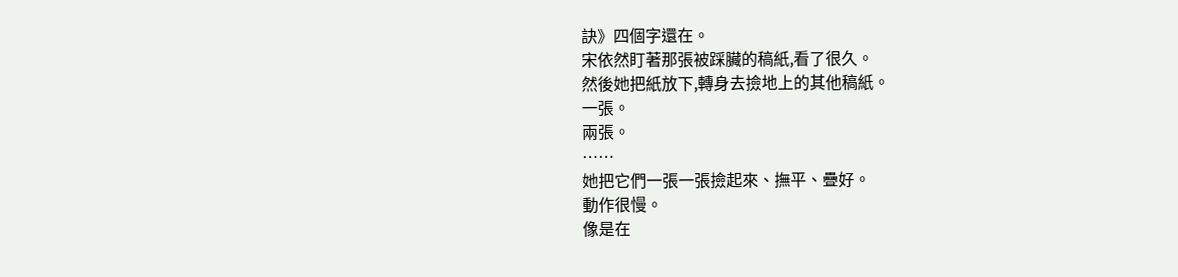訣》四個字還在。
宋依然盯著那張被踩臟的稿紙,看了很久。
然後她把紙放下,轉身去撿地上的其他稿紙。
一張。
兩張。
……
她把它們一張一張撿起來、撫平、疊好。
動作很慢。
像是在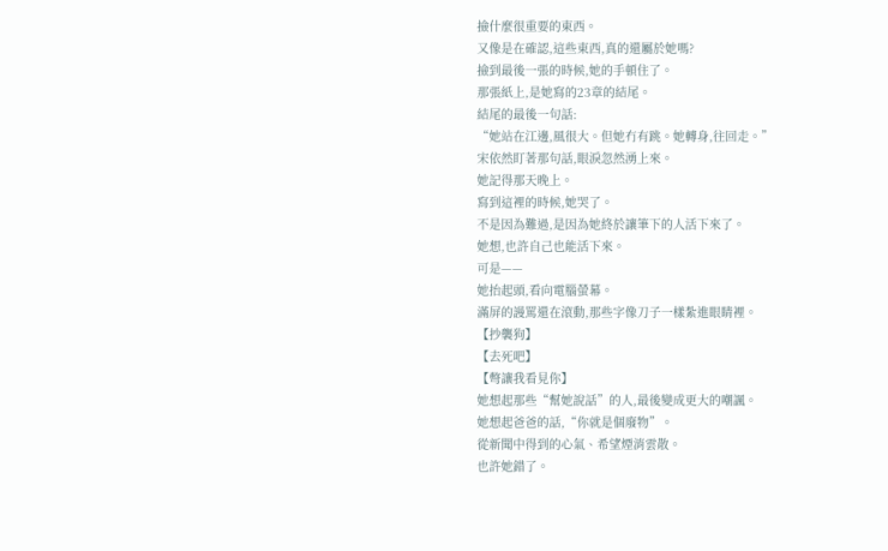撿什麼很重要的東西。
又像是在確認,這些東西,真的還屬於她嗎?
撿到最後一張的時候,她的手頓住了。
那張紙上,是她寫的23章的結尾。
結尾的最後一句話:
“她站在江邊,風很大。但她冇有跳。她轉身,往回走。”
宋依然盯著那句話,眼淚忽然湧上來。
她記得那天晚上。
寫到這裡的時候,她哭了。
不是因為難過,是因為她終於讓筆下的人活下來了。
她想,也許自己也能活下來。
可是——
她抬起頭,看向電腦螢幕。
滿屏的謾罵還在滾動,那些字像刀子一樣紮進眼睛裡。
【抄襲狗】
【去死吧】
【彆讓我看見你】
她想起那些“幫她說話”的人,最後變成更大的嘲諷。
她想起爸爸的話,“你就是個廢物”。
從新聞中得到的心氣、希望煙消雲散。
也許她錯了。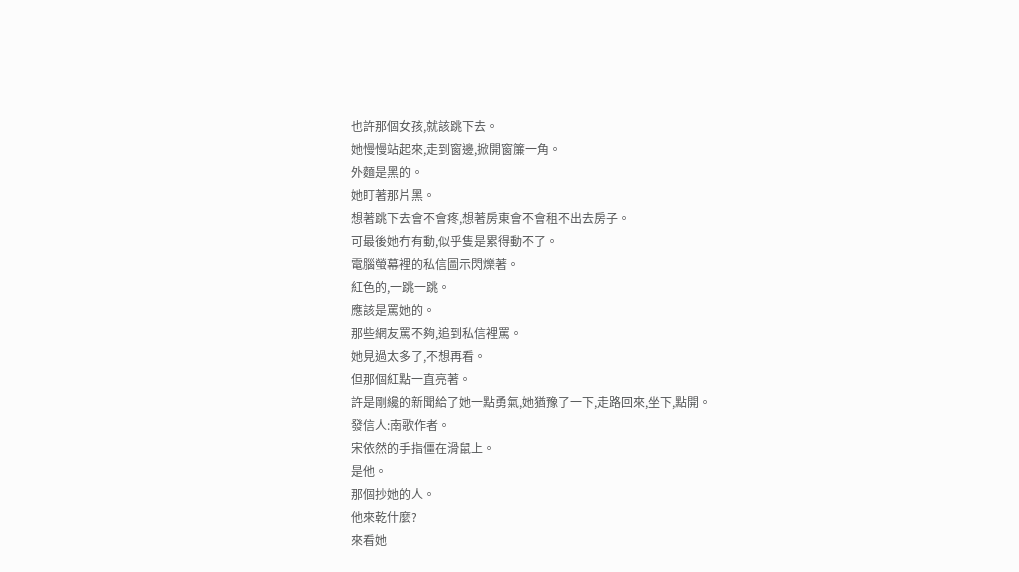也許那個女孩,就該跳下去。
她慢慢站起來,走到窗邊,掀開窗簾一角。
外麵是黑的。
她盯著那片黑。
想著跳下去會不會疼,想著房東會不會租不出去房子。
可最後她冇有動,似乎隻是累得動不了。
電腦螢幕裡的私信圖示閃爍著。
紅色的,一跳一跳。
應該是罵她的。
那些網友罵不夠,追到私信裡罵。
她見過太多了,不想再看。
但那個紅點一直亮著。
許是剛纔的新聞給了她一點勇氣,她猶豫了一下,走路回來,坐下,點開。
發信人:南歌作者。
宋依然的手指僵在滑鼠上。
是他。
那個抄她的人。
他來乾什麼?
來看她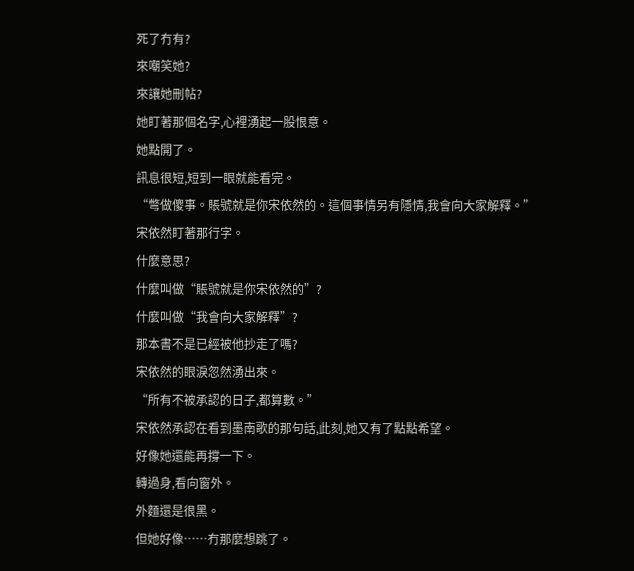死了冇有?
來嘲笑她?
來讓她刪帖?
她盯著那個名字,心裡湧起一股恨意。
她點開了。
訊息很短,短到一眼就能看完。
“彆做傻事。賬號就是你宋依然的。這個事情另有隱情,我會向大家解釋。”
宋依然盯著那行字。
什麼意思?
什麼叫做“賬號就是你宋依然的”?
什麼叫做“我會向大家解釋”?
那本書不是已經被他抄走了嗎?
宋依然的眼淚忽然湧出來。
“所有不被承認的日子,都算數。”
宋依然承認在看到墨南歌的那句話,此刻,她又有了點點希望。
好像她還能再撐一下。
轉過身,看向窗外。
外麵還是很黑。
但她好像……冇那麼想跳了。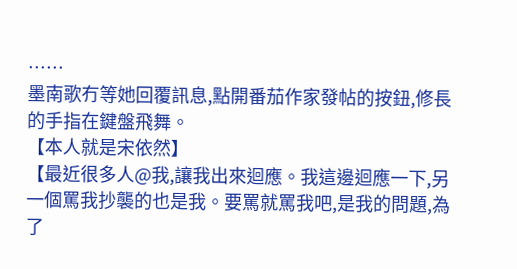……
墨南歌冇等她回覆訊息,點開番茄作家發帖的按鈕,修長的手指在鍵盤飛舞。
【本人就是宋依然】
【最近很多人@我,讓我出來迴應。我這邊迴應一下,另一個罵我抄襲的也是我。要罵就罵我吧,是我的問題,為了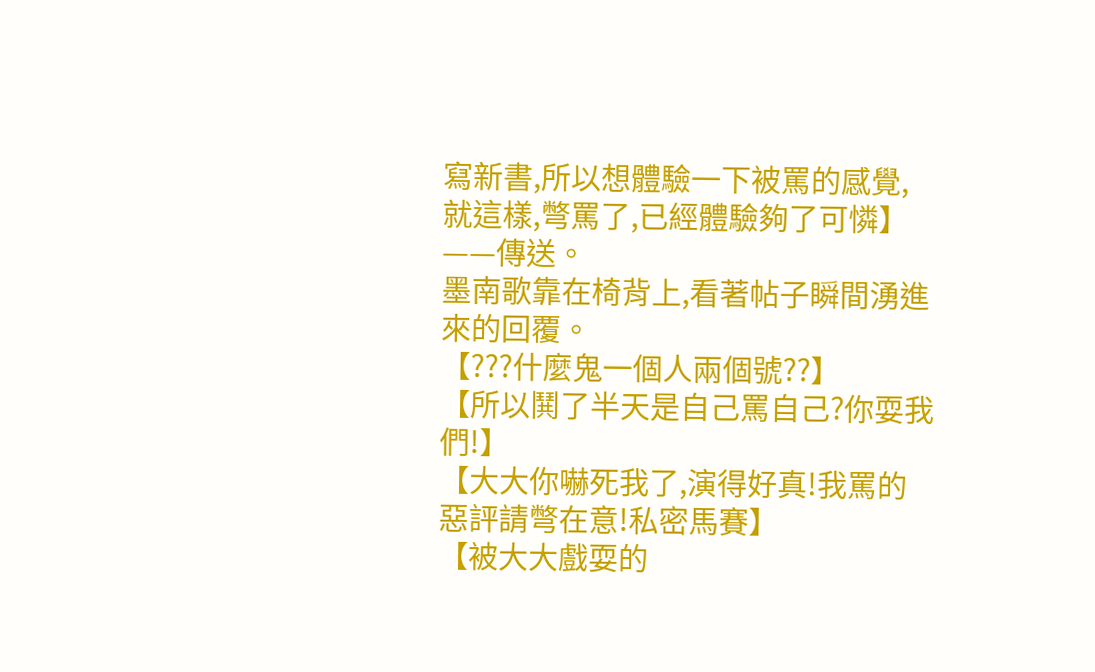寫新書,所以想體驗一下被罵的感覺,就這樣,彆罵了,已經體驗夠了可憐】
——傳送。
墨南歌靠在椅背上,看著帖子瞬間湧進來的回覆。
【???什麼鬼一個人兩個號??】
【所以鬨了半天是自己罵自己?你耍我們!】
【大大你嚇死我了,演得好真!我罵的惡評請彆在意!私密馬賽】
【被大大戲耍的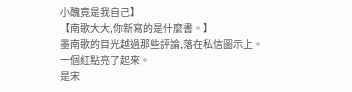小醜竟是我自己】
【南歌大大,你新寫的是什麼書。】
墨南歌的目光越過那些評論,落在私信圖示上。
一個紅點亮了起來。
是宋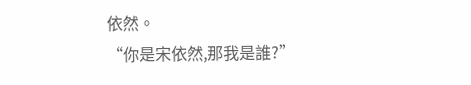依然。
“你是宋依然,那我是誰?”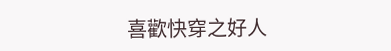喜歡快穿之好人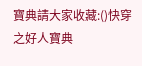寶典請大家收藏:()快穿之好人寶典